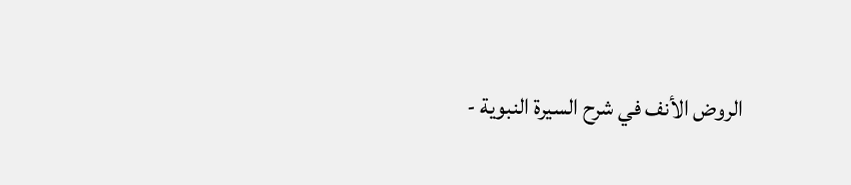الروض الأنف في شرح السيرة النبوية -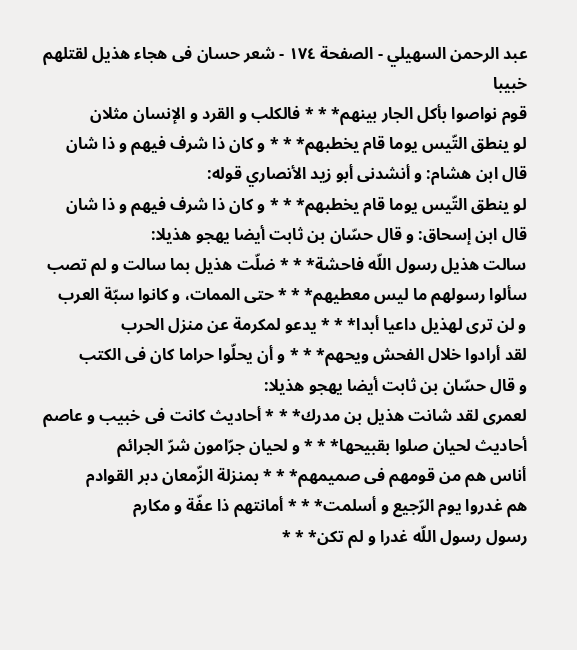عبد الرحمن السهيلي - الصفحة ١٧٤ - شعر حسان فى هجاء هذيل لقتلهم خبيبا
قوم نواصوا بأكل الجار بينهم* * * فالكلب و القرد و الإنسان مثلان
لو ينطق التّيس يوما قام يخطبهم* * * و كان ذا شرف فيهم و ذا شان
قال ابن هشام: و أنشدنى أبو زيد الأنصاري قوله:
لو ينطق التّيس يوما قام يخطبهم* * * و كان ذا شرف فيهم و ذا شان
قال ابن إسحاق: و قال حسّان بن ثابت أيضا يهجو هذيلا:
سالت هذيل رسول اللّه فاحشة* * * ضلّت هذيل بما سالت و لم تصب
سألوا رسولهم ما ليس معطيهم* * * حتى الممات، و كانوا سبّة العرب
و لن ترى لهذيل داعيا أبدا* * * يدعو لمكرمة عن منزل الحرب
لقد أرادوا خلال الفحش ويحهم* * * و أن يحلّوا حراما كان فى الكتب
و قال حسّان بن ثابت أيضا يهجو هذيلا:
لعمرى لقد شانت هذيل بن مدرك* * * أحاديث كانت فى خبيب و عاصم
أحاديث لحيان صلوا بقبيحها* * * و لحيان جرّامون شرّ الجرائم
أناس هم من قومهم فى صميمهم* * * بمنزلة الزّمعان دبر القوادم
هم غدروا يوم الرّجيع و أسلمت* * * أمانتهم ذا عفّة و مكارم
رسول رسول اللّه غدرا و لم تكن* * *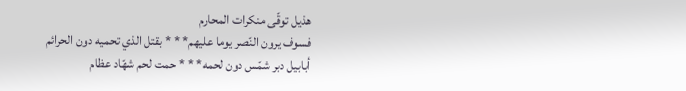هذيل توقّى منكرات المحارم
فسوف يرون النّصر يوما عليهم* * * بقتل الذي تحميه دون الحرائم
أبابيل دبر شمّس دون لحمه* * * حمت لحم شهّاد عظام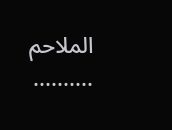الملاحم
..........